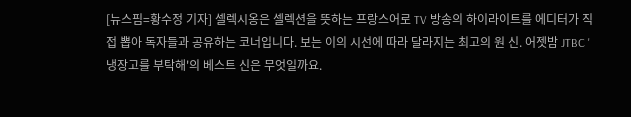[뉴스핌=황수정 기자] 셀렉시옹은 셀렉션을 뜻하는 프랑스어로 TV 방송의 하이라이트를 에디터가 직접 뽑아 독자들과 공유하는 코너입니다. 보는 이의 시선에 따라 달라지는 최고의 원 신. 어젯밤 JTBC '냉장고를 부탁해'의 베스트 신은 무엇일까요.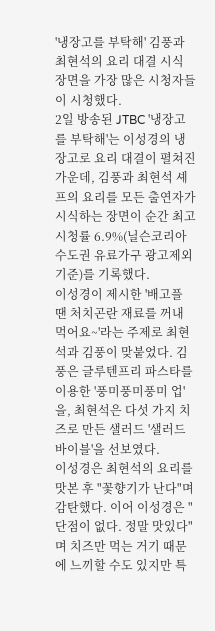'냉장고를 부탁해' 김풍과 최현석의 요리 대결 시식 장면을 가장 많은 시청자들이 시청했다.
2일 방송된 JTBC '냉장고를 부탁해'는 이성경의 냉장고로 요리 대결이 펼쳐진 가운데, 김풍과 최현석 셰프의 요리를 모든 출연자가 시식하는 장면이 순간 최고 시청률 6.9%(닐슨코리아 수도권 유료가구 광고제외 기준)를 기록했다.
이성경이 제시한 '배고플 땐 처치곤란 재료를 꺼내 먹어요~'라는 주제로 최현석과 김풍이 맞붙었다. 김풍은 글루텐프리 파스타를 이용한 '풍미풍미풍미 업'을, 최현석은 다섯 가지 치즈로 만든 샐러드 '샐러드 바이블'을 선보였다.
이성경은 최현석의 요리를 맛본 후 "꽃향기가 난다"며 감탄했다. 이어 이성경은 "단점이 없다. 정말 맛있다"며 치즈만 먹는 거기 때문에 느끼할 수도 있지만 특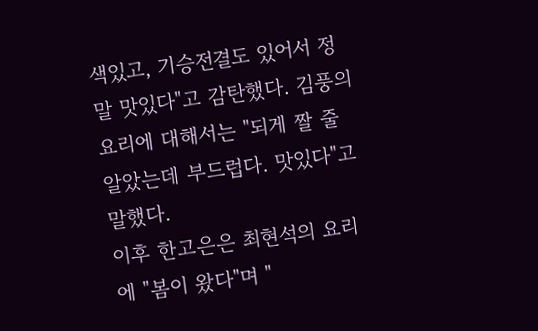색있고, 기승전결도 있어서 정말 맛있다"고 감탄했다. 김풍의 요리에 대해서는 "되게 짤 줄 알았는데 부드럽다. 맛있다"고 말했다.
이후 한고은은 최현석의 요리에 "봄이 왔다"며 "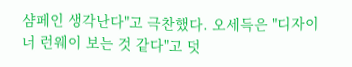샴페인 생각난다"고 극찬했다. 오세득은 "디자이너 런웨이 보는 것 같다"고 덧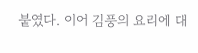붙였다. 이어 김풍의 요리에 대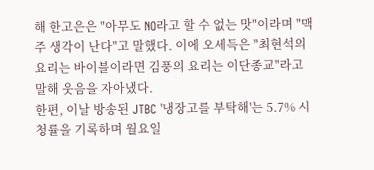해 한고은은 "아무도 NO라고 할 수 없는 맛"이라며 "맥주 생각이 난다"고 말했다. 이에 오세득은 "최현석의 요리는 바이블이라면 김풍의 요리는 이단종교"라고 말해 웃음을 자아냈다.
한편, 이날 방송된 JTBC '냉장고를 부탁해'는 5.7% 시청률을 기록하며 월요일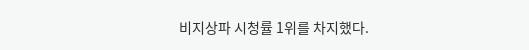비지상파 시청률 1위를 차지했다.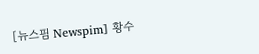[뉴스핌 Newspim] 황수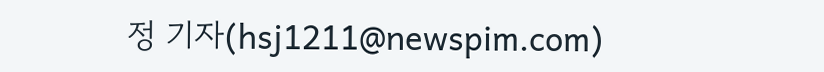정 기자(hsj1211@newspim.com)